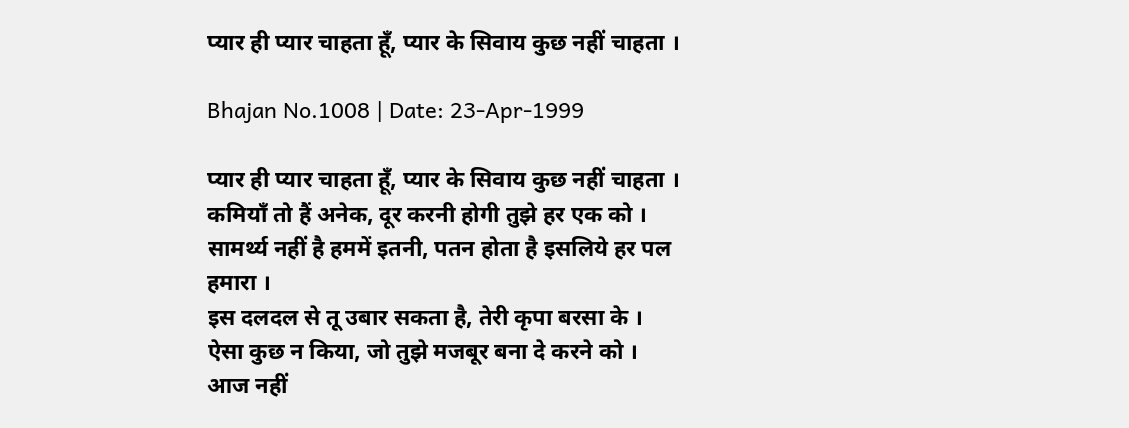प्यार ही प्यार चाहता हूँ, प्यार के सिवाय कुछ नहीं चाहता ।

Bhajan No.1008 | Date: 23-Apr-1999

प्यार ही प्यार चाहता हूँ, प्यार के सिवाय कुछ नहीं चाहता ।
कमियाँ तो हैं अनेक, दूर करनी होगी तुझे हर एक को ।
सामर्थ्य नहीं है हममें इतनी, पतन होता है इसलिये हर पल हमारा ।
इस दलदल से तू उबार सकता है, तेरी कृपा बरसा के ।
ऐसा कुछ न किया, जो तुझे मजबूर बना दे करने को ।
आज नहीं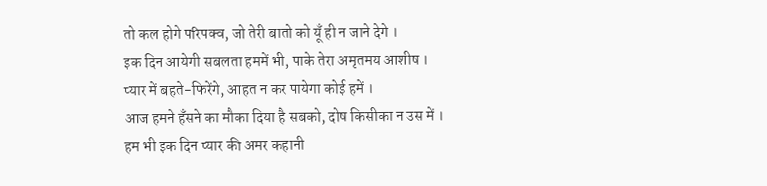तो कल होगे परिपक्व, जो तेरी बातो को यूँ ही न जाने देगे ।
इक दिन आयेगी सबलता हममें भी, पाके तेरा अमृतमय आशीष ।
प्यार में बहते-फिरेंगे, आहत न कर पायेगा कोई हमें ।
आज हमने हँसने का मौका दिया है सबको, दोष किसीका न उस में ।
हम भी इक दिन प्यार की अमर कहानी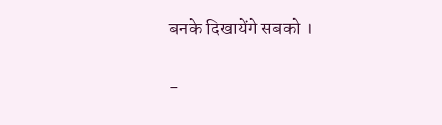बनके दिखायेंगे सबको ।


-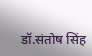डॉ.संतोष सिंह